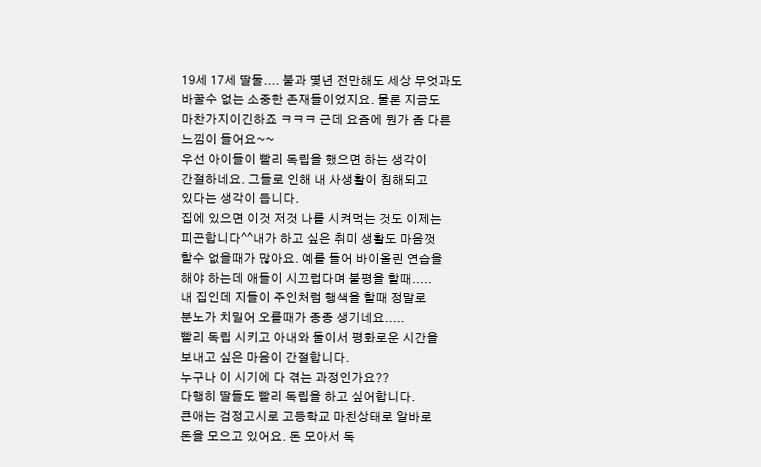19세 17세 딸둘.... 불과 몇년 전만해도 세상 무엇과도
바꿀수 없는 소중한 존재들이었지요. 물론 지금도
마찬가지이긴하죠 ㅋㅋㅋ 근데 요즘에 뭔가 좀 다른
느낌이 들어요~~
우선 아이들이 빨리 독립을 했으면 하는 생각이
간절하네요. 그들로 인해 내 사생활이 침해되고
있다는 생각이 듭니다.
집에 있으면 이것 저것 나를 시켜먹는 것도 이제는
피곤합니다^^내가 하고 싶은 취미 생활도 마음껏
할수 없을때가 많아요. 예를 들어 바이올린 연습을
해야 하는데 애들이 시끄럽다며 불평을 할때.....
내 집인데 지들이 주인처럼 행색을 할때 정말로
분노가 치밀어 오를때가 종종 생기네요.....
빨리 독립 시키고 아내와 둘이서 평화로운 시간을
보내고 싶은 마음이 간절합니다.
누구나 이 시기에 다 겪는 과정인가요??
다행히 딸들도 빨리 독립을 하고 싶어합니다.
큰애는 검정고시로 고등학교 마친상태로 알바로
돈을 모으고 있어요. 돈 모아서 독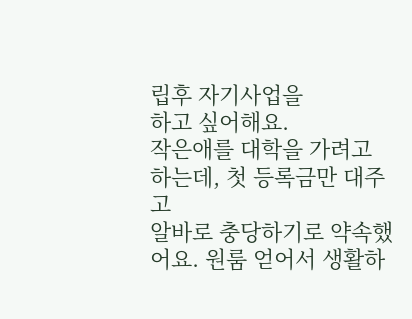립후 자기사업을
하고 싶어해요.
작은애를 대학을 가려고 하는데, 첫 등록금만 대주고
알바로 충당하기로 약속했어요. 원룸 얻어서 생활하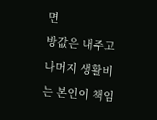면
방값은 내주고 나머지 생활비는 본인이 책임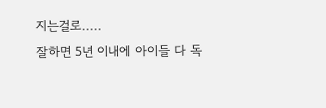지는걸로.....
잘하면 5년 이내에 아이들 다 독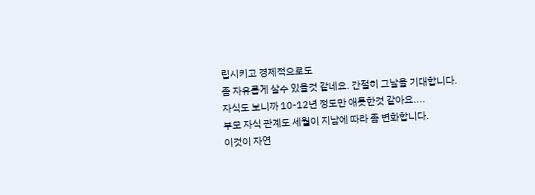립시키고 경제적으로도
좀 자유롭게 살수 있을것 같네요. 간절히 그날을 기대합니다.
자식도 보니까 10-12년 정도만 애틋한것 같아요....
부모 자식 관계도 세월이 지남에 따라 좀 변화합니다.
이것이 자연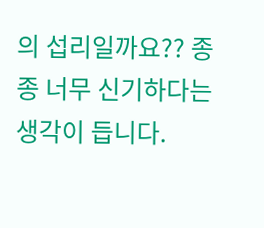의 섭리일까요?? 종종 너무 신기하다는 생각이 듭니다.